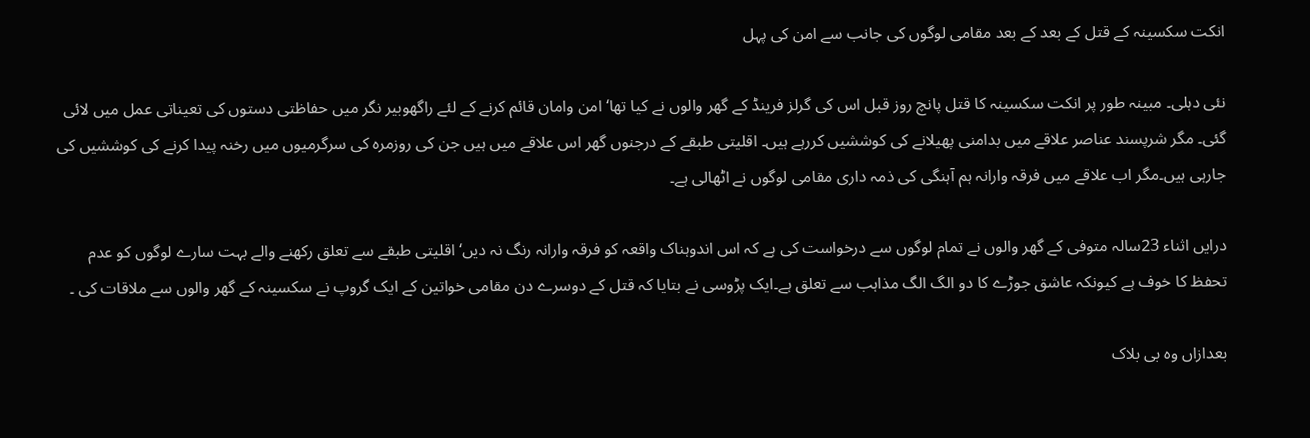انکت سکسینہ کے قتل کے بعد کے بعد مقامی لوگوں کی جانب سے امن کی پہل

نئی دہلی۔ مبینہ طور پر انکت سکسینہ کا قتل پانچ روز قبل اس کی گرلز فرینڈ کے گھر والوں نے کیا تھا‘ امن وامان قائم کرنے کے لئے راگھوبیر نگر میں حفاظتی دستوں کی تعیناتی عمل میں لائی گئی۔ مگر شرپسند عناصر علاقے میں بدامنی پھیلانے کی کوششیں کررہے ہیں۔ اقلیتی طبقے کے درجنوں گھر اس علاقے میں ہیں جن کی روزمرہ کی سرگرمیوں میں رخنہ پیدا کرنے کی کوششیں کی جارہی ہیں۔مگر اب علاقے میں فرقہ وارانہ ہم آہنگی کی ذمہ داری مقامی لوگوں نے اٹھالی ہے۔

درایں اثناء 23سالہ متوفی کے گھر والوں نے تمام لوگوں سے درخواست کی ہے کہ اس اندوہناک واقعہ کو فرقہ وارانہ رنگ نہ دیں‘ اقلیتی طبقے سے تعلق رکھنے والے بہت سارے لوگوں کو عدم تحفظ کا خوف ہے کیونکہ عاشق جوڑے کا دو الگ الگ مذاہب سے تعلق ہے۔ایک پڑوسی نے بتایا کہ قتل کے دوسرے دن مقامی خواتین کے ایک گروپ نے سکسینہ کے گھر والوں سے ملاقات کی ۔

بعدازاں وہ بی بلاک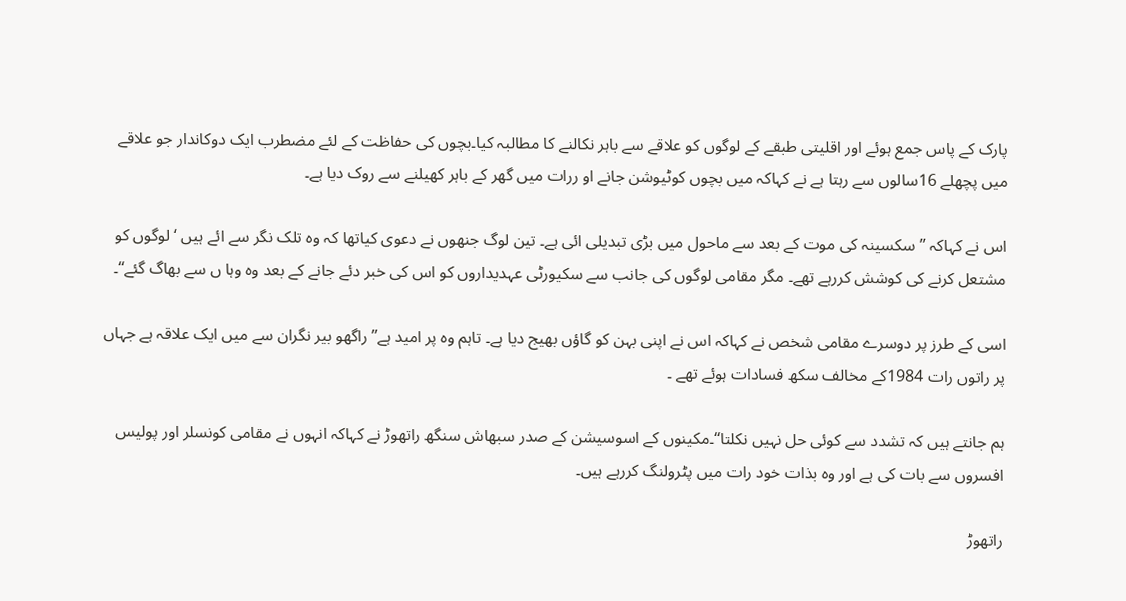پارک کے پاس جمع ہوئے اور اقلیتی طبقے کے لوگوں کو علاقے سے باہر نکالنے کا مطالبہ کیا۔بچوں کی حفاظت کے لئے مضطرب ایک دوکاندار جو علاقے میں پچھلے 16سالوں سے رہتا ہے نے کہاکہ میں بچوں کوٹیوشن جانے او ررات میں گھر کے باہر کھیلنے سے روک دیا ہے۔

اس نے کہاکہ ’’ سکسینہ کی موت کے بعد سے ماحول میں بڑی تبدیلی ائی ہے۔ تین لوگ جنھوں نے دعوی کیاتھا کہ وہ تلک نگر سے ائے ہیں ‘ لوگوں کو مشتعل کرنے کی کوشش کررہے تھے۔ مگر مقامی لوگوں کی جانب سے سکیورٹی عہدیداروں کو اس کی خبر دئے جانے کے بعد وہ وہا ں سے بھاگ گئے‘‘۔

اسی کے طرز پر دوسرے مقامی شخص نے کہاکہ اس نے اپنی بہن کو گاؤں بھیج دیا ہے۔ تاہم وہ پر امید ہے’’ راگھو بیر نگران سے میں ایک علاقہ ہے جہاں پر راتوں رات 1984کے مخالف سکھ فسادات ہوئے تھے ۔

ہم جانتے ہیں کہ تشدد سے کوئی حل نہیں نکلتا‘‘۔مکینوں کے اسوسیشن کے صدر سبھاش سنگھ راتھوڑ نے کہاکہ انہوں نے مقامی کونسلر اور پولیس افسروں سے بات کی ہے اور وہ بذات خود رات میں پٹرولنگ کررہے ہیں۔

راتھوڑ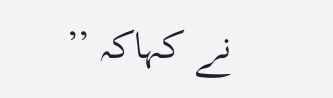نے کہاکہ ’’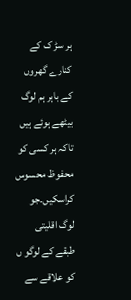ہر سڑ ک کے کنارے گھروں کے باہر ہم لوگ بیٹھے ہوئے ہیں تاکہ ہر کسی کو محفوظ محسوس کراسکیں۔جو لوگ اقلیتی طبقے کے لوگو ں کو علاقے سے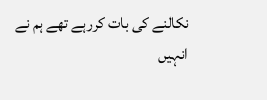نکالنے کی بات کررہے تھے ہم نے انہیں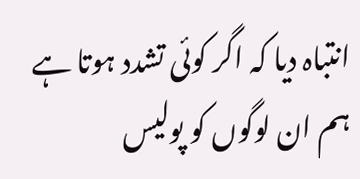انتباہ دیا کہ اگر کوئی تشدد ہوتا ہے ہم ان لوگوں کو پولیس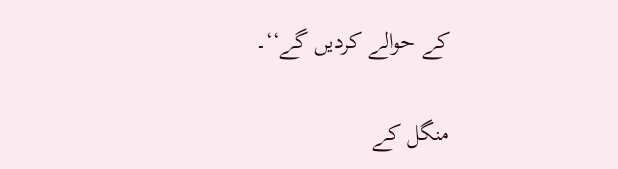کے حوالے کردیں گے‘‘۔

منگل کے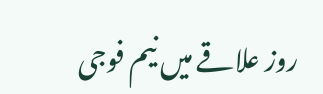روز علاقے میں نیم فوجی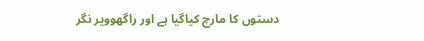دستوں کا مارچ کیاگیا ہے اور راگھوویر نگر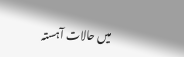میں حالات آہستہ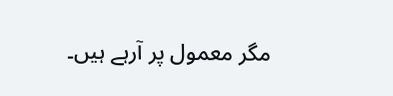مگر معمول پر آرہے ہیں۔